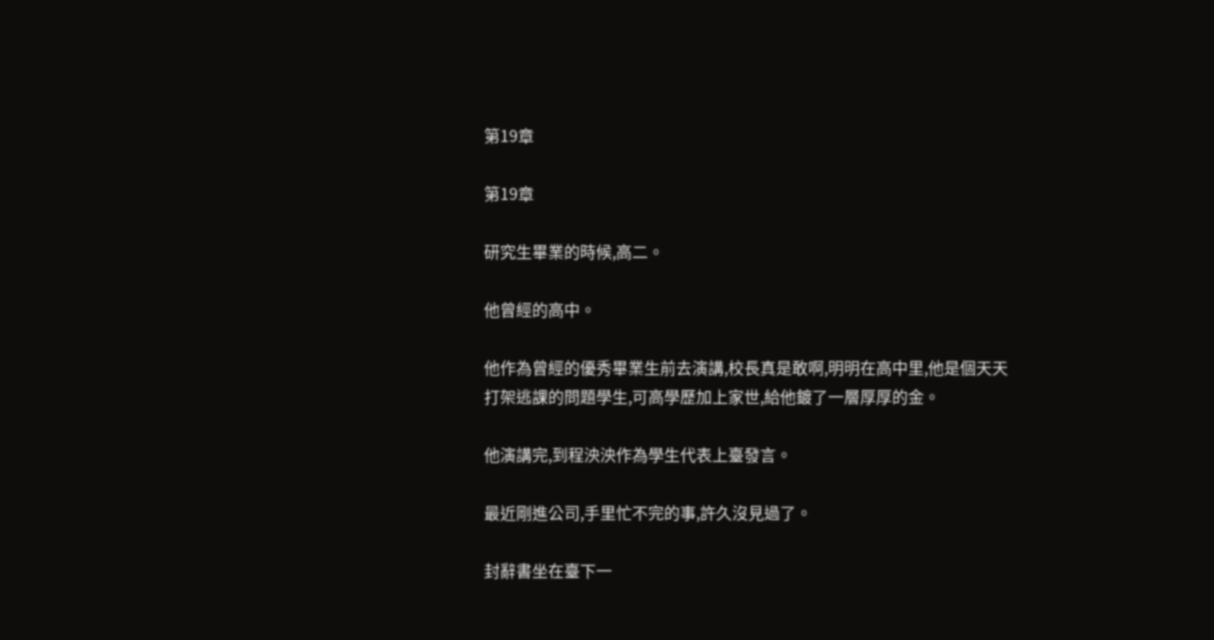第19章

第19章

研究生畢業的時候,高二。

他曾經的高中。

他作為曾經的優秀畢業生前去演講,校長真是敢啊,明明在高中里,他是個天天打架逃課的問題學生,可高學歷加上家世,給他鍍了一層厚厚的金。

他演講完,到程泱泱作為學生代表上臺發言。

最近剛進公司,手里忙不完的事,許久沒見過了。

封辭書坐在臺下一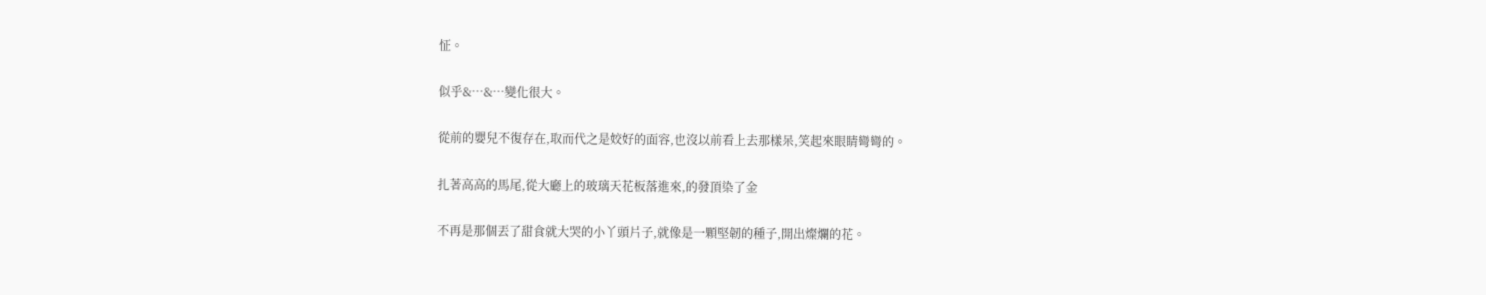怔。

似乎&…&…變化很大。

從前的嬰兒不復存在,取而代之是姣好的面容,也沒以前看上去那樣呆,笑起來眼睛彎彎的。

扎著高高的馬尾,從大廳上的玻璃天花板落進來,的發頂染了金

不再是那個丟了甜食就大哭的小丫頭片子,就像是一顆堅韌的種子,開出燦爛的花。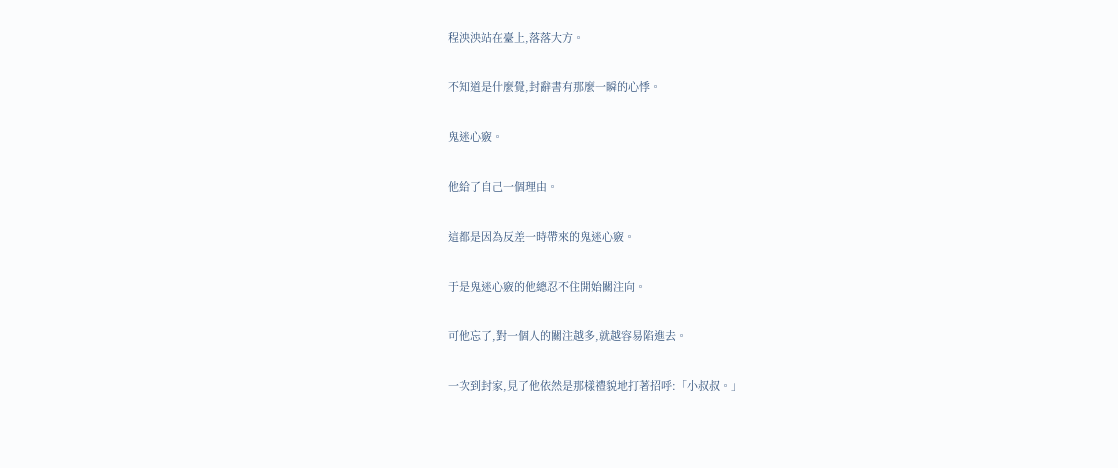程泱泱站在臺上,落落大方。

不知道是什麼覺,封辭書有那麼一瞬的心悸。

鬼迷心竅。

他給了自己一個理由。

這都是因為反差一時帶來的鬼迷心竅。

于是鬼迷心竅的他總忍不住開始關注向。

可他忘了,對一個人的關注越多,就越容易陷進去。

一次到封家,見了他依然是那樣禮貌地打著招呼:「小叔叔。」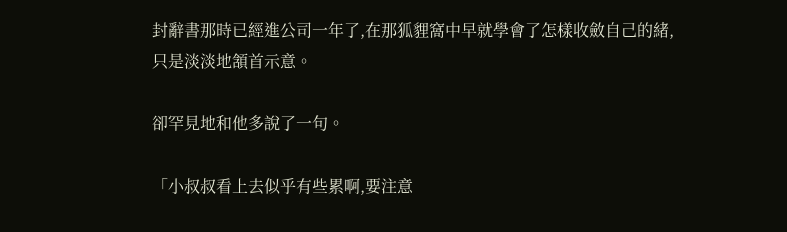封辭書那時已經進公司一年了,在那狐貍窩中早就學會了怎樣收斂自己的緒,只是淡淡地頷首示意。

卻罕見地和他多說了一句。

「小叔叔看上去似乎有些累啊,要注意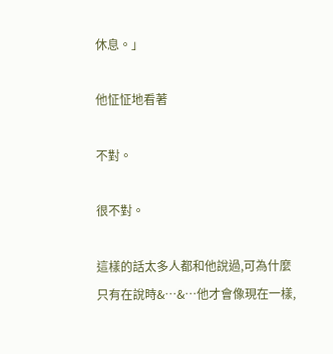休息。」

他怔怔地看著

不對。

很不對。

這樣的話太多人都和他說過,可為什麼只有在說時&…&…他才會像現在一樣,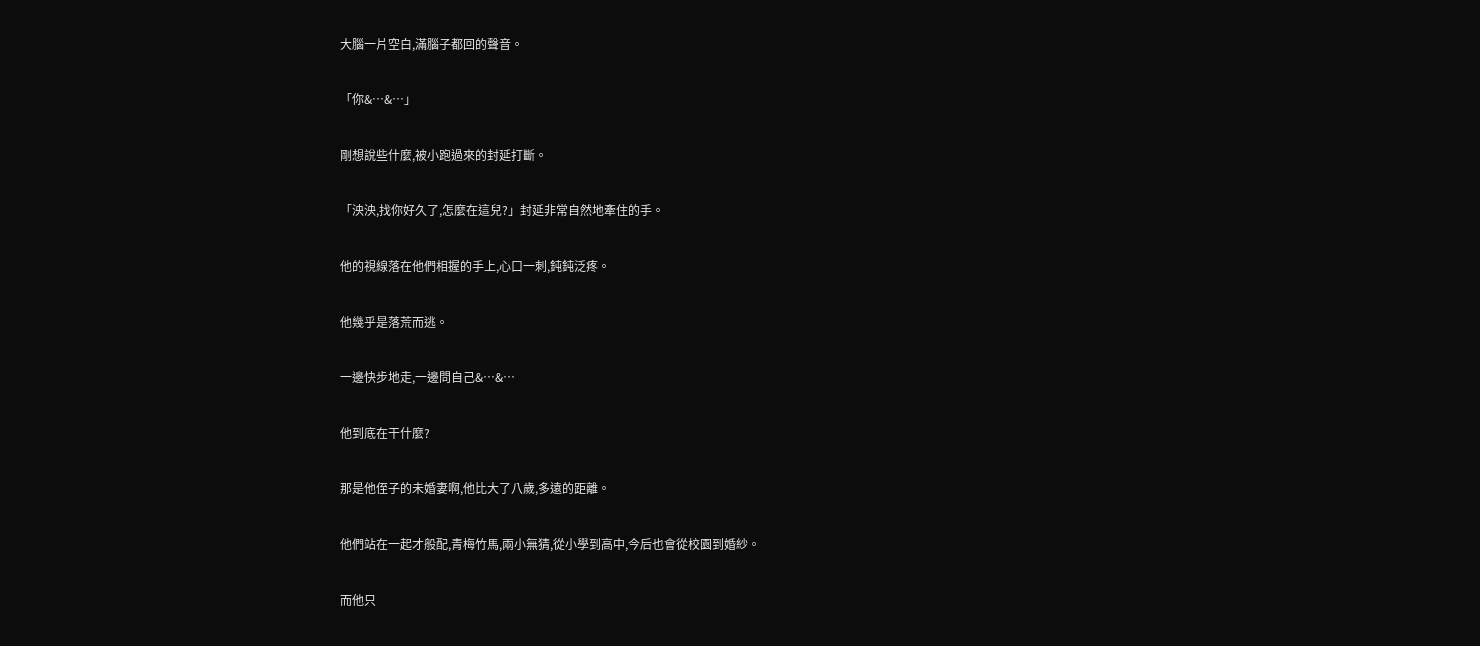大腦一片空白,滿腦子都回的聲音。

「你&…&…」

剛想說些什麼,被小跑過來的封延打斷。

「泱泱,找你好久了,怎麼在這兒?」封延非常自然地牽住的手。

他的視線落在他們相握的手上,心口一刺,鈍鈍泛疼。

他幾乎是落荒而逃。

一邊快步地走,一邊問自己&…&…

他到底在干什麼?

那是他侄子的未婚妻啊,他比大了八歲,多遠的距離。

他們站在一起才般配,青梅竹馬,兩小無猜,從小學到高中,今后也會從校園到婚紗。

而他只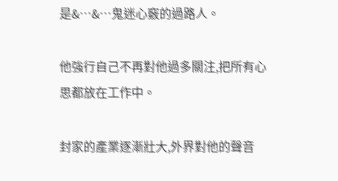是&…&…鬼迷心竅的過路人。

他強行自己不再對他過多關注,把所有心思都放在工作中。

封家的產業逐漸壯大,外界對他的聲音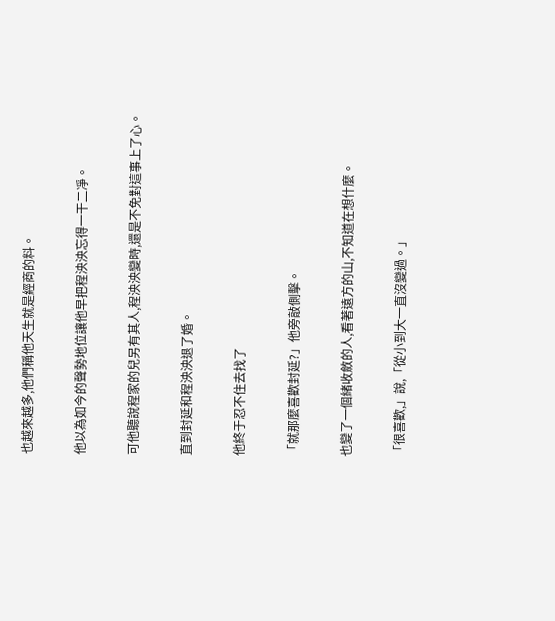也越來越多,他們稱他天生就是經商的料。

他以為如今的聲勢地位讓他早把程泱泱忘得一干二凈。

可他聽說程家的兒另有其人,程泱泱變時,還是不免對這事上了心。

直到封延和程泱泱退了婚。

他終于忍不住去找了

「就那麼喜歡封延?」他旁敲側擊。

也變了一個緒收斂的人,看著遠方的山,不知道在想什麼。

「很喜歡,」說,「從小到大一直沒變過。」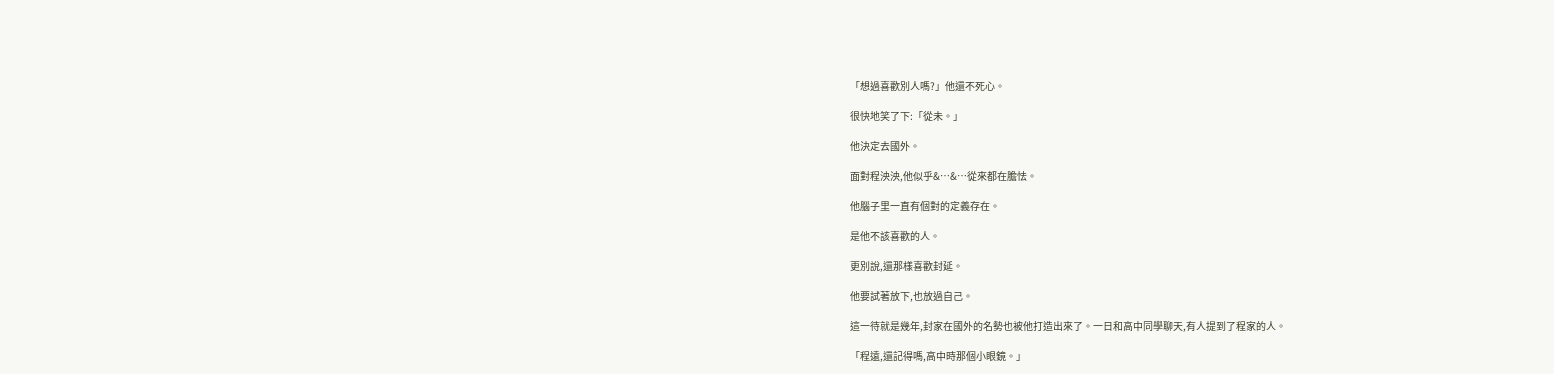「想過喜歡別人嗎?」他還不死心。

很快地笑了下:「從未。」

他決定去國外。

面對程泱泱,他似乎&…&…從來都在膽怯。

他腦子里一直有個對的定義存在。

是他不該喜歡的人。

更別說,還那樣喜歡封延。

他要試著放下,也放過自己。

這一待就是幾年,封家在國外的名勢也被他打造出來了。一日和高中同學聊天,有人提到了程家的人。

「程遠,還記得嗎,高中時那個小眼鏡。」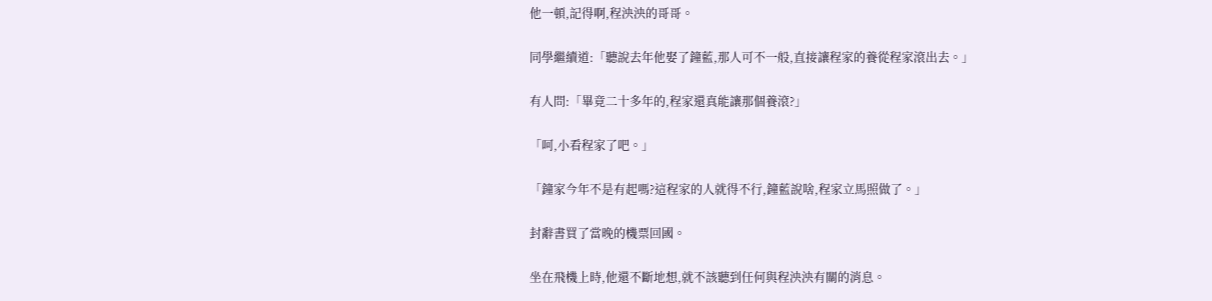他一頓,記得啊,程泱泱的哥哥。

同學繼續道:「聽說去年他娶了鐘藍,那人可不一般,直接讓程家的養從程家滾出去。」

有人問:「畢竟二十多年的,程家還真能讓那個養滾?」

「呵,小看程家了吧。」

「鐘家今年不是有起嗎?這程家的人就得不行,鐘藍說啥,程家立馬照做了。」

封辭書買了當晚的機票回國。

坐在飛機上時,他還不斷地想,就不該聽到任何與程泱泱有關的消息。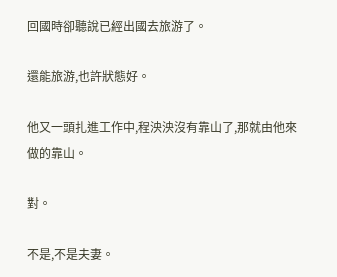回國時卻聽說已經出國去旅游了。

還能旅游,也許狀態好。

他又一頭扎進工作中,程泱泱沒有靠山了,那就由他來做的靠山。

對。

不是,不是夫妻。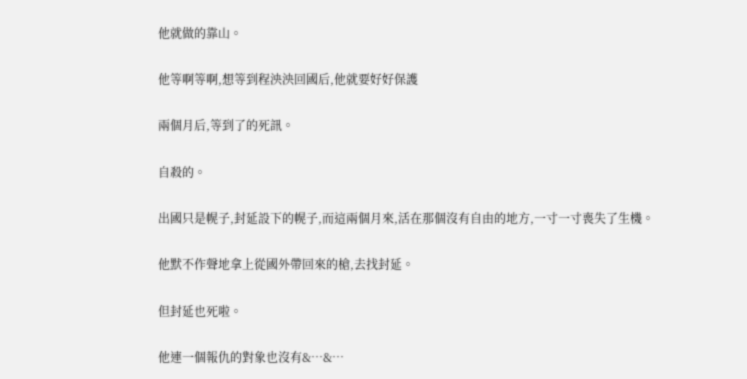他就做的靠山。

他等啊等啊,想等到程泱泱回國后,他就要好好保護

兩個月后,等到了的死訊。

自殺的。

出國只是幌子,封延設下的幌子,而這兩個月來,活在那個沒有自由的地方,一寸一寸喪失了生機。

他默不作聲地拿上從國外帶回來的槍,去找封延。

但封延也死啦。

他連一個報仇的對象也沒有&…&…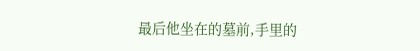最后他坐在的墓前,手里的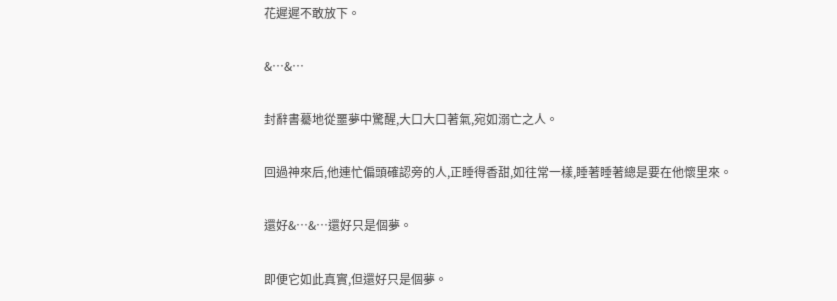花遲遲不敢放下。

&…&…

封辭書驀地從噩夢中驚醒,大口大口著氣,宛如溺亡之人。

回過神來后,他連忙偏頭確認旁的人,正睡得香甜,如往常一樣,睡著睡著總是要在他懷里來。

還好&…&…還好只是個夢。

即便它如此真實,但還好只是個夢。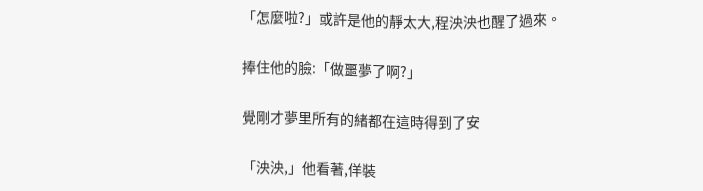「怎麼啦?」或許是他的靜太大,程泱泱也醒了過來。

捧住他的臉:「做噩夢了啊?」

覺剛才夢里所有的緒都在這時得到了安

「泱泱,」他看著,佯裝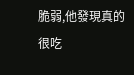脆弱,他發現真的很吃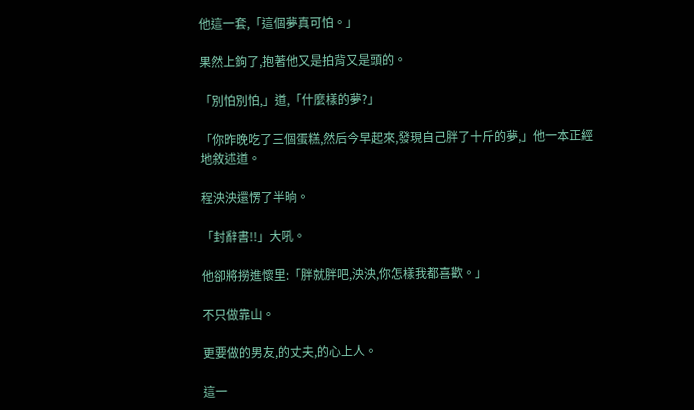他這一套,「這個夢真可怕。」

果然上鉤了,抱著他又是拍背又是頭的。

「別怕別怕,」道,「什麼樣的夢?」

「你昨晚吃了三個蛋糕,然后今早起來,發現自己胖了十斤的夢,」他一本正經地敘述道。

程泱泱還愣了半晌。

「封辭書!!」大吼。

他卻將撈進懷里:「胖就胖吧,泱泱,你怎樣我都喜歡。」

不只做靠山。

更要做的男友,的丈夫,的心上人。

這一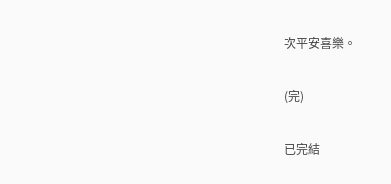次平安喜樂。

(完)

已完結